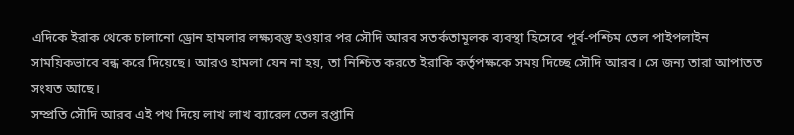এদিকে ইরাক থেকে চালানো ড্রোন হামলার লক্ষ্যবস্তু হওয়ার পর সৌদি আরব সতর্কতামূলক ব্যবস্থা হিসেবে পূর্ব-পশ্চিম তেল পাইপলাইন সাময়িকভাবে বন্ধ করে দিয়েছে। আরও হামলা যেন না হয়, তা নিশ্চিত করতে ইরাকি কর্তৃপক্ষকে সময় দিচ্ছে সৌদি আরব। সে জন্য তারা আপাতত সংযত আছে।
সম্প্রতি সৌদি আরব এই পথ দিয়ে লাখ লাখ ব্যারেল তেল রপ্তানি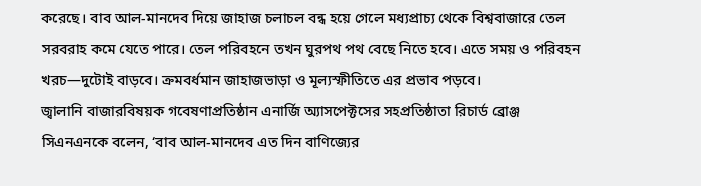করেছে। বাব আল-মানদেব দিয়ে জাহাজ চলাচল বন্ধ হয়ে গেলে মধ্যপ্রাচ্য থেকে বিশ্ববাজারে তেল সরবরাহ কমে যেতে পারে। তেল পরিবহনে তখন ঘুরপথ পথ বেছে নিতে হবে। এতে সময় ও পরিবহন খরচ—দুটোই বাড়বে। ক্রমবর্ধমান জাহাজভাড়া ও মূল্যস্ফীতিতে এর প্রভাব পড়বে।
জ্বালানি বাজারবিষয়ক গবেষণাপ্রতিষ্ঠান এনার্জি অ্যাসপেক্টসের সহপ্রতিষ্ঠাতা রিচার্ড ব্রোঞ্জ সিএনএনকে বলেন, ‘বাব আল-মানদেব এত দিন বাণিজ্যের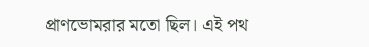প্রাণভোমরার মতো ছিল। এই পথ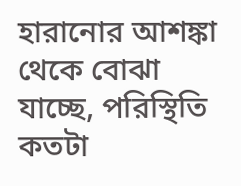হারানোর আশঙ্কা থেকে বোঝা যাচ্ছে, পরিস্থিতি কতটা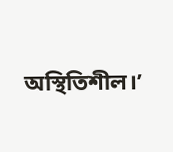অস্থিতিশীল।’